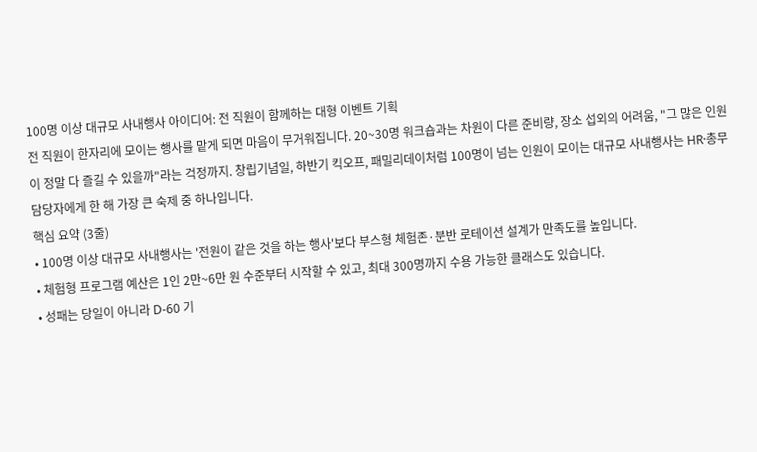100명 이상 대규모 사내행사 아이디어: 전 직원이 함께하는 대형 이벤트 기획
전 직원이 한자리에 모이는 행사를 맡게 되면 마음이 무거워집니다. 20~30명 워크숍과는 차원이 다른 준비량, 장소 섭외의 어려움, "그 많은 인원이 정말 다 즐길 수 있을까"라는 걱정까지. 창립기념일, 하반기 킥오프, 패밀리데이처럼 100명이 넘는 인원이 모이는 대규모 사내행사는 HR·총무 담당자에게 한 해 가장 큰 숙제 중 하나입니다.
핵심 요약 (3줄)
• 100명 이상 대규모 사내행사는 '전원이 같은 것을 하는 행사'보다 부스형 체험존·분반 로테이션 설계가 만족도를 높입니다.
• 체험형 프로그램 예산은 1인 2만~6만 원 수준부터 시작할 수 있고, 최대 300명까지 수용 가능한 클래스도 있습니다.
• 성패는 당일이 아니라 D-60 기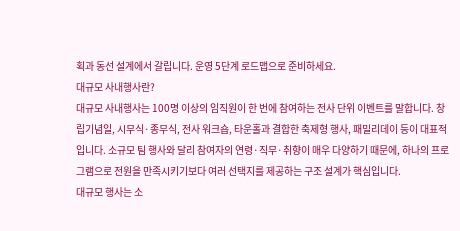획과 동선 설계에서 갈립니다. 운영 5단계 로드맵으로 준비하세요.
대규모 사내행사란?
대규모 사내행사는 100명 이상의 임직원이 한 번에 참여하는 전사 단위 이벤트를 말합니다. 창립기념일, 시무식·종무식, 전사 워크숍, 타운홀과 결합한 축제형 행사, 패밀리데이 등이 대표적입니다. 소규모 팀 행사와 달리 참여자의 연령·직무·취향이 매우 다양하기 때문에, 하나의 프로그램으로 전원을 만족시키기보다 여러 선택지를 제공하는 구조 설계가 핵심입니다.
대규모 행사는 소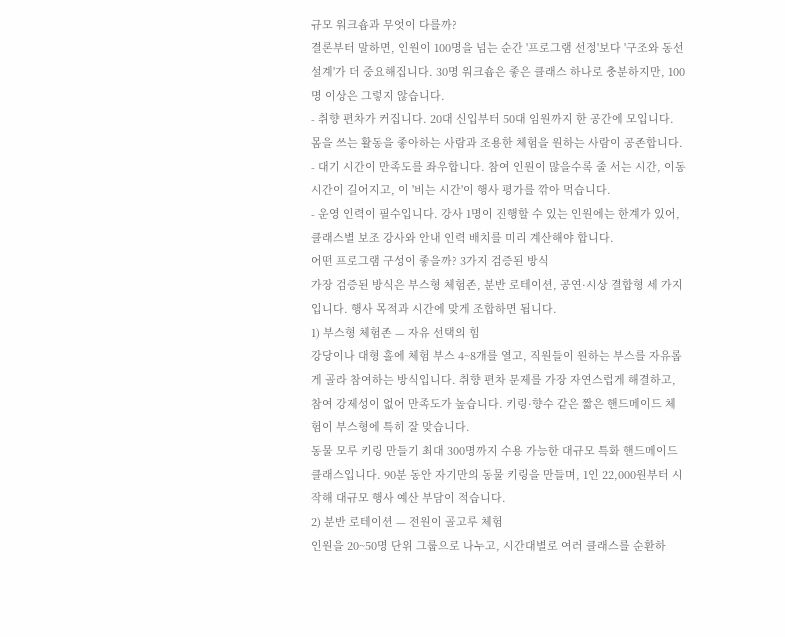규모 워크숍과 무엇이 다를까?
결론부터 말하면, 인원이 100명을 넘는 순간 '프로그램 선정'보다 '구조와 동선 설계'가 더 중요해집니다. 30명 워크숍은 좋은 클래스 하나로 충분하지만, 100명 이상은 그렇지 않습니다.
- 취향 편차가 커집니다. 20대 신입부터 50대 임원까지 한 공간에 모입니다. 몸을 쓰는 활동을 좋아하는 사람과 조용한 체험을 원하는 사람이 공존합니다.
- 대기 시간이 만족도를 좌우합니다. 참여 인원이 많을수록 줄 서는 시간, 이동 시간이 길어지고, 이 '비는 시간'이 행사 평가를 깎아 먹습니다.
- 운영 인력이 필수입니다. 강사 1명이 진행할 수 있는 인원에는 한계가 있어, 클래스별 보조 강사와 안내 인력 배치를 미리 계산해야 합니다.
어떤 프로그램 구성이 좋을까? 3가지 검증된 방식
가장 검증된 방식은 부스형 체험존, 분반 로테이션, 공연·시상 결합형 세 가지입니다. 행사 목적과 시간에 맞게 조합하면 됩니다.
1) 부스형 체험존 — 자유 선택의 힘
강당이나 대형 홀에 체험 부스 4~8개를 열고, 직원들이 원하는 부스를 자유롭게 골라 참여하는 방식입니다. 취향 편차 문제를 가장 자연스럽게 해결하고, 참여 강제성이 없어 만족도가 높습니다. 키링·향수 같은 짧은 핸드메이드 체험이 부스형에 특히 잘 맞습니다.
동물 모루 키링 만들기 최대 300명까지 수용 가능한 대규모 특화 핸드메이드 클래스입니다. 90분 동안 자기만의 동물 키링을 만들며, 1인 22,000원부터 시작해 대규모 행사 예산 부담이 적습니다.
2) 분반 로테이션 — 전원이 골고루 체험
인원을 20~50명 단위 그룹으로 나누고, 시간대별로 여러 클래스를 순환하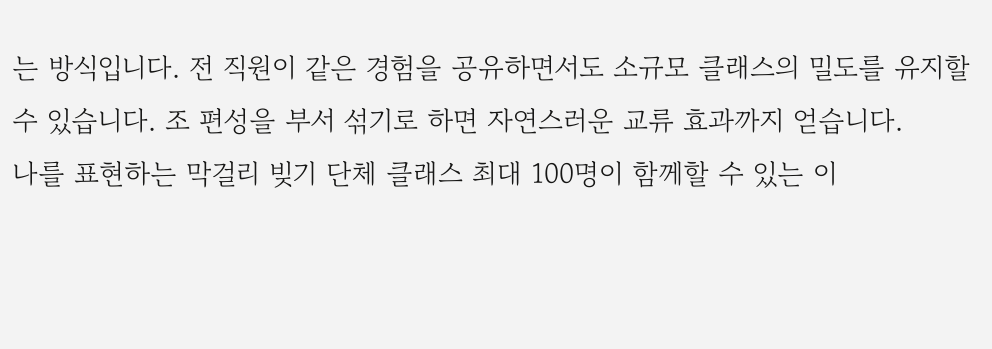는 방식입니다. 전 직원이 같은 경험을 공유하면서도 소규모 클래스의 밀도를 유지할 수 있습니다. 조 편성을 부서 섞기로 하면 자연스러운 교류 효과까지 얻습니다.
나를 표현하는 막걸리 빚기 단체 클래스 최대 100명이 함께할 수 있는 이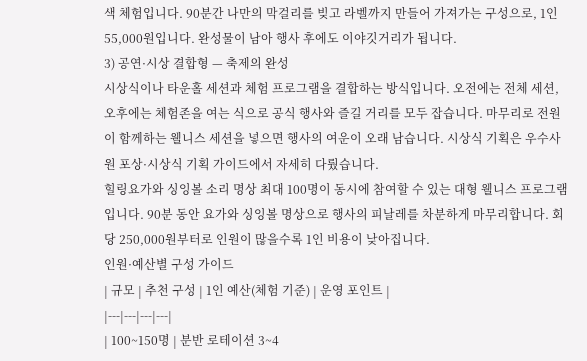색 체험입니다. 90분간 나만의 막걸리를 빚고 라벨까지 만들어 가져가는 구성으로, 1인 55,000원입니다. 완성물이 남아 행사 후에도 이야깃거리가 됩니다.
3) 공연·시상 결합형 — 축제의 완성
시상식이나 타운홀 세션과 체험 프로그램을 결합하는 방식입니다. 오전에는 전체 세션, 오후에는 체험존을 여는 식으로 공식 행사와 즐길 거리를 모두 잡습니다. 마무리로 전원이 함께하는 웰니스 세션을 넣으면 행사의 여운이 오래 남습니다. 시상식 기획은 우수사원 포상·시상식 기획 가이드에서 자세히 다뤘습니다.
힐링요가와 싱잉볼 소리 명상 최대 100명이 동시에 참여할 수 있는 대형 웰니스 프로그램입니다. 90분 동안 요가와 싱잉볼 명상으로 행사의 피날레를 차분하게 마무리합니다. 회당 250,000원부터로 인원이 많을수록 1인 비용이 낮아집니다.
인원·예산별 구성 가이드
| 규모 | 추천 구성 | 1인 예산(체험 기준) | 운영 포인트 |
|---|---|---|---|
| 100~150명 | 분반 로테이션 3~4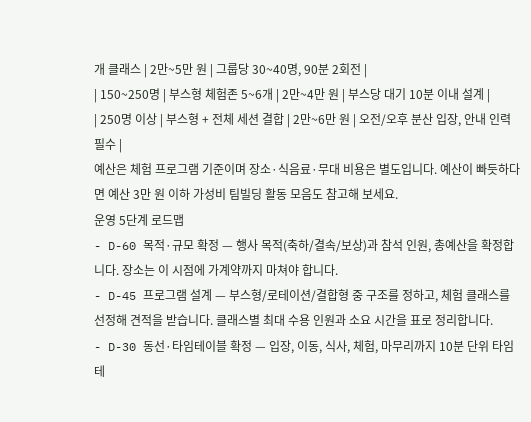개 클래스 | 2만~5만 원 | 그룹당 30~40명, 90분 2회전 |
| 150~250명 | 부스형 체험존 5~6개 | 2만~4만 원 | 부스당 대기 10분 이내 설계 |
| 250명 이상 | 부스형 + 전체 세션 결합 | 2만~6만 원 | 오전/오후 분산 입장, 안내 인력 필수 |
예산은 체험 프로그램 기준이며 장소·식음료·무대 비용은 별도입니다. 예산이 빠듯하다면 예산 3만 원 이하 가성비 팀빌딩 활동 모음도 참고해 보세요.
운영 5단계 로드맵
- D-60 목적·규모 확정 — 행사 목적(축하/결속/보상)과 참석 인원, 총예산을 확정합니다. 장소는 이 시점에 가계약까지 마쳐야 합니다.
- D-45 프로그램 설계 — 부스형/로테이션/결합형 중 구조를 정하고, 체험 클래스를 선정해 견적을 받습니다. 클래스별 최대 수용 인원과 소요 시간을 표로 정리합니다.
- D-30 동선·타임테이블 확정 — 입장, 이동, 식사, 체험, 마무리까지 10분 단위 타임테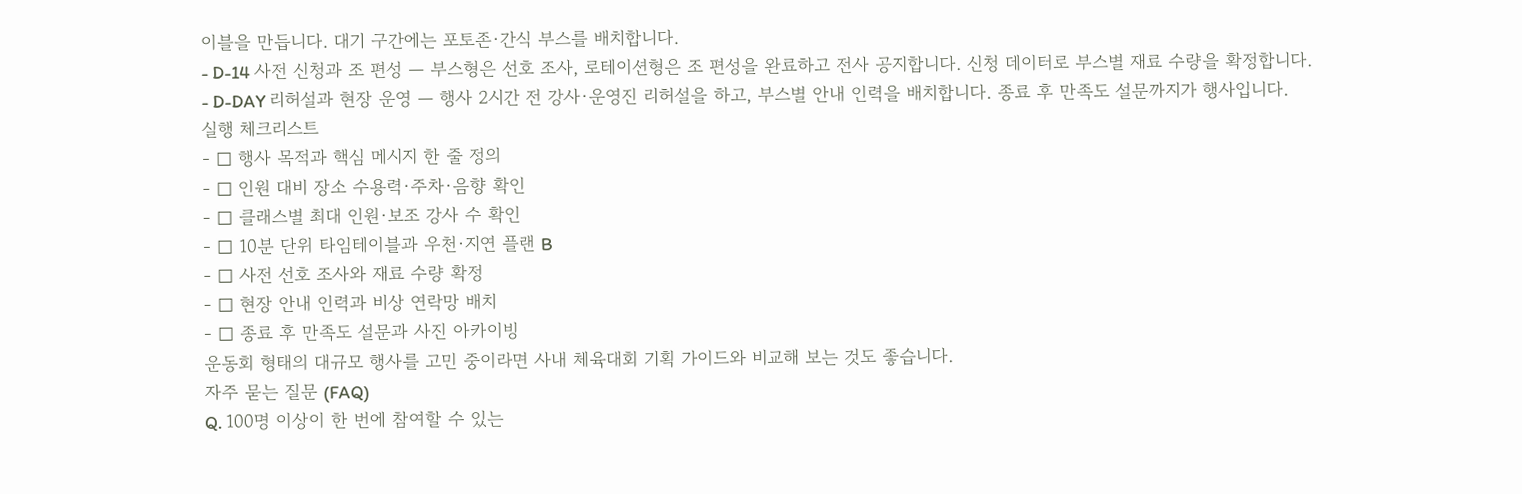이블을 만듭니다. 대기 구간에는 포토존·간식 부스를 배치합니다.
- D-14 사전 신청과 조 편성 — 부스형은 선호 조사, 로테이션형은 조 편성을 완료하고 전사 공지합니다. 신청 데이터로 부스별 재료 수량을 확정합니다.
- D-DAY 리허설과 현장 운영 — 행사 2시간 전 강사·운영진 리허설을 하고, 부스별 안내 인력을 배치합니다. 종료 후 만족도 설문까지가 행사입니다.
실행 체크리스트
- ☐ 행사 목적과 핵심 메시지 한 줄 정의
- ☐ 인원 대비 장소 수용력·주차·음향 확인
- ☐ 클래스별 최대 인원·보조 강사 수 확인
- ☐ 10분 단위 타임테이블과 우천·지연 플랜 B
- ☐ 사전 선호 조사와 재료 수량 확정
- ☐ 현장 안내 인력과 비상 연락망 배치
- ☐ 종료 후 만족도 설문과 사진 아카이빙
운동회 형태의 대규모 행사를 고민 중이라면 사내 체육대회 기획 가이드와 비교해 보는 것도 좋습니다.
자주 묻는 질문 (FAQ)
Q. 100명 이상이 한 번에 참여할 수 있는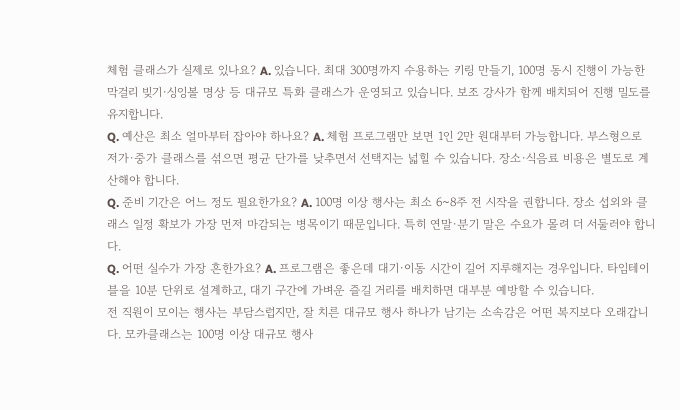체험 클래스가 실제로 있나요? A. 있습니다. 최대 300명까지 수용하는 키링 만들기, 100명 동시 진행이 가능한 막걸리 빚기·싱잉볼 명상 등 대규모 특화 클래스가 운영되고 있습니다. 보조 강사가 함께 배치되어 진행 밀도를 유지합니다.
Q. 예산은 최소 얼마부터 잡아야 하나요? A. 체험 프로그램만 보면 1인 2만 원대부터 가능합니다. 부스형으로 저가·중가 클래스를 섞으면 평균 단가를 낮추면서 선택지는 넓힐 수 있습니다. 장소·식음료 비용은 별도로 계산해야 합니다.
Q. 준비 기간은 어느 정도 필요한가요? A. 100명 이상 행사는 최소 6~8주 전 시작을 권합니다. 장소 섭외와 클래스 일정 확보가 가장 먼저 마감되는 병목이기 때문입니다. 특히 연말·분기 말은 수요가 몰려 더 서둘러야 합니다.
Q. 어떤 실수가 가장 흔한가요? A. 프로그램은 좋은데 대기·이동 시간이 길어 지루해지는 경우입니다. 타임테이블을 10분 단위로 설계하고, 대기 구간에 가벼운 즐길 거리를 배치하면 대부분 예방할 수 있습니다.
전 직원이 모이는 행사는 부담스럽지만, 잘 치른 대규모 행사 하나가 남기는 소속감은 어떤 복지보다 오래갑니다. 모카클래스는 100명 이상 대규모 행사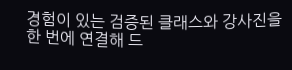경험이 있는 검증된 클래스와 강사진을 한 번에 연결해 드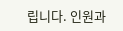립니다. 인원과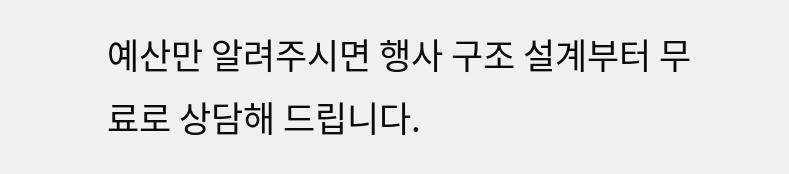예산만 알려주시면 행사 구조 설계부터 무료로 상담해 드립니다.